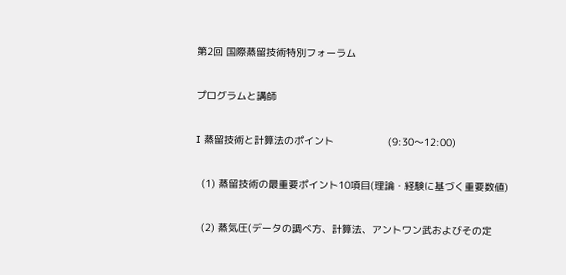第2回 国際蒸留技術特別フォーラム

プログラムと講師

I 蒸留技術と計算法のポイント                  (9:30〜12:00)

  (1) 蒸留技術の最重要ポイント10項目(理論・経験に基づく重要数値)

  (2) 蒸気圧(データの調べ方、計算法、アントワン武およびその定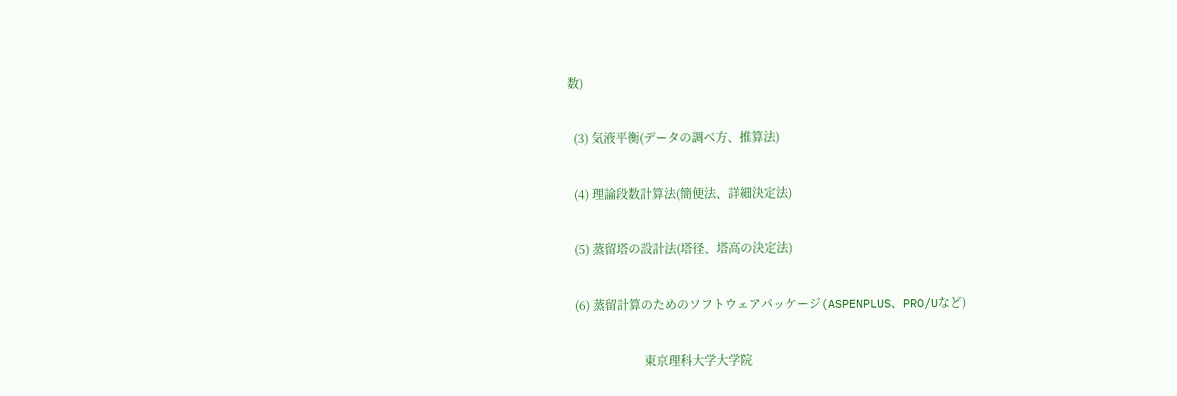数)

  (3) 気液平衡(データの調べ方、推算法)

  (4) 理論段数計算法(簡便法、詳細決定法)

  (5) 蒸留塔の設計法(塔径、塔高の決定法)

  (6) 蒸留計算のためのソフトウェアパッケージ(ASPENPLUS、PRO/Uなど)

                         東京理科大学大学院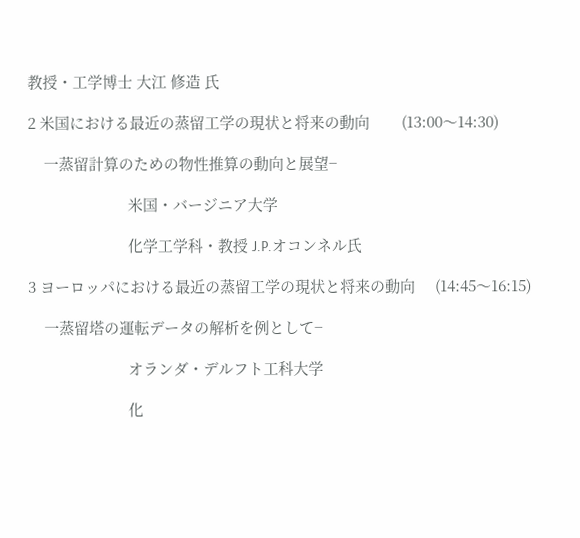教授・工学博士 大江 修造 氏

2 米国における最近の蒸留工学の現状と将来の動向        (13:00〜14:30)

    一蒸留計算のための物性推算の動向と展望−

                         米国・バージニア大学

                         化学工学科・教授 J.P.オコンネル氏

3 ヨーロッパにおける最近の蒸留工学の現状と将来の動向     (14:45〜16:15)

    一蒸留塔の運転データの解析を例として−

                         オランダ・デルフト工科大学

                         化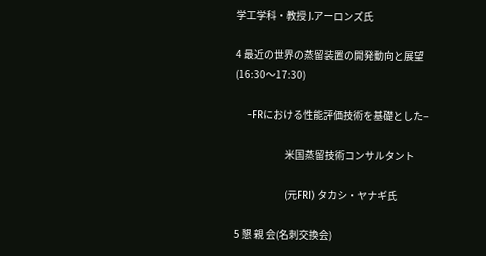学工学科・教授 J.アーロンズ氏

4 最近の世界の蒸留装置の開発動向と展望            (16:30〜17:30)

    −FRにおける性能評価技術を基礎とした−

                         米国蒸留技術コンサルタント

                         (元FRI) タカシ・ヤナギ氏

5 懇 親 会(名刺交換会)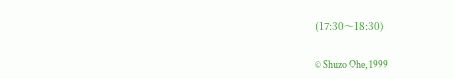(17:30〜18:30)

© Shuzo Ohe, 1999